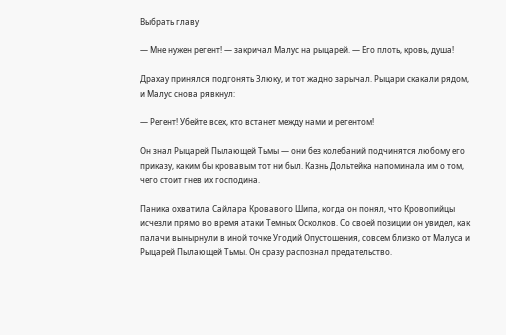Выбрать главу

— Мне нужен регент! — закричал Малус на рыцарей. — Его плоть, кровь, душа!

Драхау принялся подгонять Злюку, и тот жадно зарычал. Рыцари скакали рядом, и Малус снова рявкнул:

— Регент! Убейте всех, кто встанет между нами и регентом!

Он знал Рыцарей Пылающей Тьмы — они без колебаний подчинятся любому его приказу, каким бы кровавым тот ни был. Казнь Дольтейка напоминала им о том, чего стоит гнев их господина.

Паника охватила Сайлара Кровавого Шипа, когда он понял, что Кровопийцы исчезли прямо во время атаки Темных Осколков. Со своей позиции он увидел, как палачи вынырнули в иной точке Угодий Опустошения, совсем близко от Малуса и Рыцарей Пылающей Тьмы. Он сразу распознал предательство.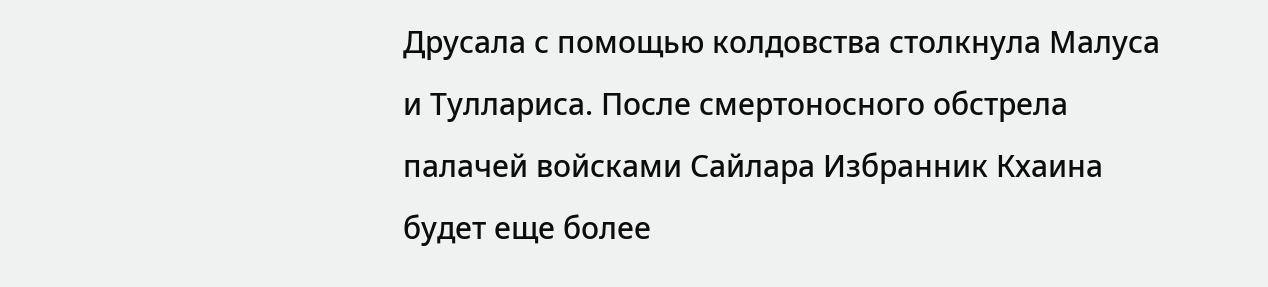Друсала с помощью колдовства столкнула Малуса и Туллариса. После смертоносного обстрела палачей войсками Сайлара Избранник Кхаина будет еще более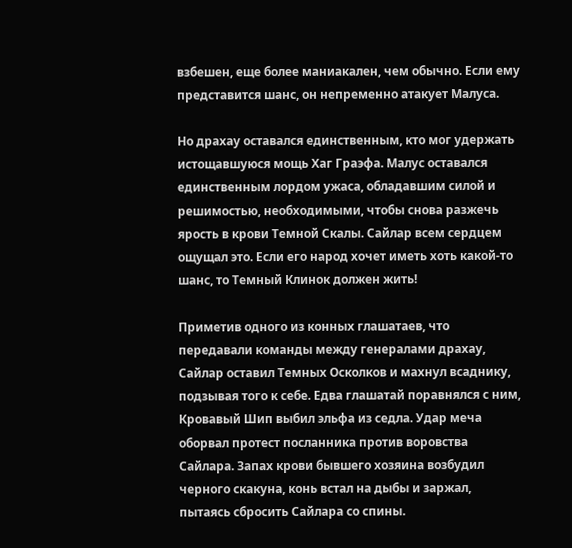взбешен, еще более маниакален, чем обычно. Если ему представится шанс, он непременно атакует Малуса.

Но драхау оставался единственным, кто мог удержать истощавшуюся мощь Хаг Граэфа. Малус оставался единственным лордом ужаса, обладавшим силой и решимостью, необходимыми, чтобы снова разжечь ярость в крови Темной Скалы. Сайлар всем сердцем ощущал это. Если его народ хочет иметь хоть какой-то шанс, то Темный Клинок должен жить!

Приметив одного из конных глашатаев, что передавали команды между генералами драхау, Сайлар оставил Темных Осколков и махнул всаднику, подзывая того к себе. Едва глашатай поравнялся с ним, Кровавый Шип выбил эльфа из седла. Удар меча оборвал протест посланника против воровства Сайлара. Запах крови бывшего хозяина возбудил черного скакуна, конь встал на дыбы и заржал, пытаясь сбросить Сайлара со спины.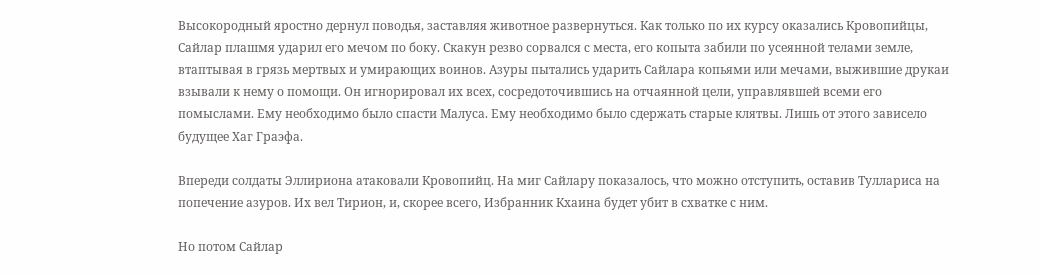Высокородный яростно дернул поводья, заставляя животное развернуться. Как только по их курсу оказались Кровопийцы, Сайлар плашмя ударил его мечом по боку. Скакун резво сорвался с места, его копыта забили по усеянной телами земле, втаптывая в грязь мертвых и умирающих воинов. Азуры пытались ударить Сайлара копьями или мечами, выжившие друкаи взывали к нему о помощи. Он игнорировал их всех, сосредоточившись на отчаянной цели, управлявшей всеми его помыслами. Ему необходимо было спасти Малуса. Ему необходимо было сдержать старые клятвы. Лишь от этого зависело будущее Хаг Граэфа.

Впереди солдаты Эллириона атаковали Кровопийц. На миг Сайлару показалось, что можно отступить, оставив Туллариса на попечение азуров. Их вел Тирион, и, скорее всего, Избранник Кхаина будет убит в схватке с ним.

Но потом Сайлар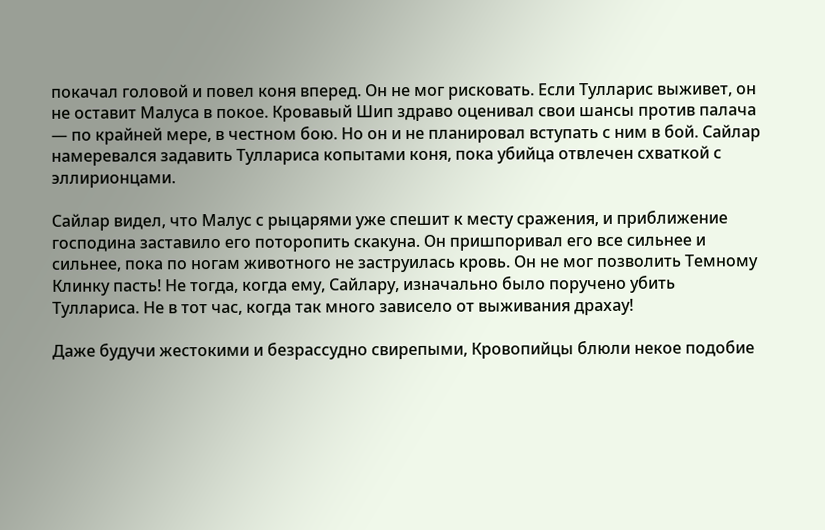покачал головой и повел коня вперед. Он не мог рисковать. Если Тулларис выживет, он не оставит Малуса в покое. Кровавый Шип здраво оценивал свои шансы против палача — по крайней мере, в честном бою. Но он и не планировал вступать с ним в бой. Сайлар намеревался задавить Туллариса копытами коня, пока убийца отвлечен схваткой с эллирионцами.

Сайлар видел, что Малус с рыцарями уже спешит к месту сражения, и приближение господина заставило его поторопить скакуна. Он пришпоривал его все сильнее и сильнее, пока по ногам животного не заструилась кровь. Он не мог позволить Темному Клинку пасть! Не тогда, когда ему, Сайлару, изначально было поручено убить Туллариса. Не в тот час, когда так много зависело от выживания драхау!

Даже будучи жестокими и безрассудно свирепыми, Кровопийцы блюли некое подобие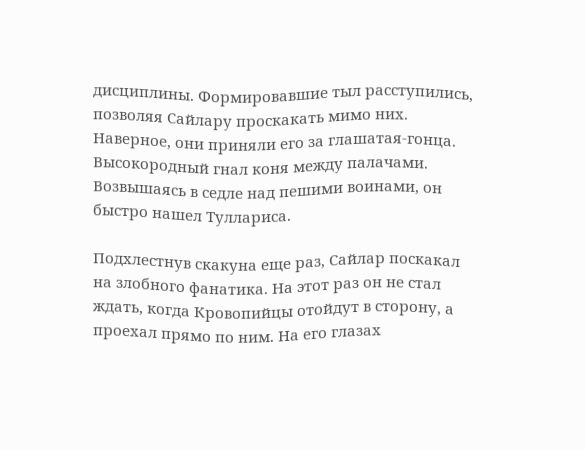дисциплины. Формировавшие тыл расступились, позволяя Сайлару проскакать мимо них. Наверное, они приняли его за глашатая-гонца. Высокородный гнал коня между палачами. Возвышаясь в седле над пешими воинами, он быстро нашел Туллариса.

Подхлестнув скакуна еще раз, Сайлар поскакал на злобного фанатика. На этот раз он не стал ждать, когда Кровопийцы отойдут в сторону, а проехал прямо по ним. На его глазах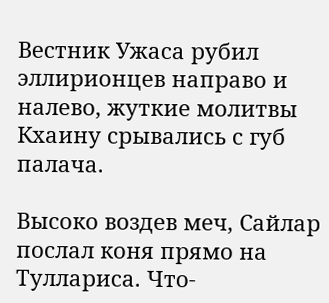Вестник Ужаса рубил эллирионцев направо и налево, жуткие молитвы Кхаину срывались с губ палача.

Высоко воздев меч, Сайлар послал коня прямо на Туллариса. Что-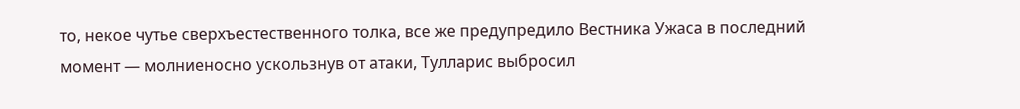то, некое чутье сверхъестественного толка, все же предупредило Вестника Ужаса в последний момент — молниеносно ускользнув от атаки, Тулларис выбросил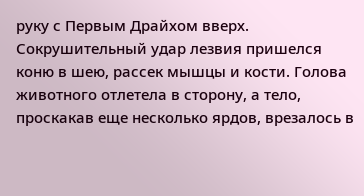руку с Первым Драйхом вверх. Сокрушительный удар лезвия пришелся коню в шею, рассек мышцы и кости. Голова животного отлетела в сторону, а тело, проскакав еще несколько ярдов, врезалось в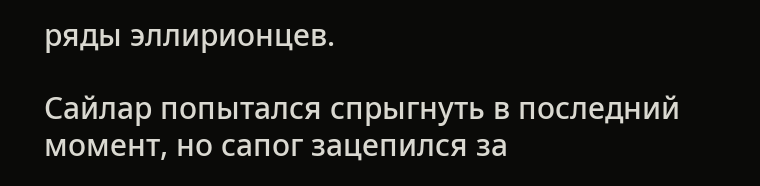ряды эллирионцев.

Сайлар попытался спрыгнуть в последний момент, но сапог зацепился за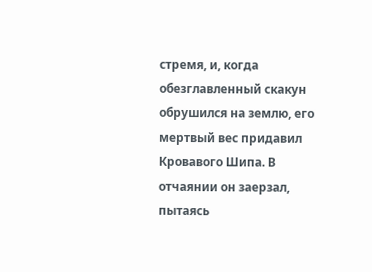стремя, и, когда обезглавленный скакун обрушился на землю, его мертвый вес придавил Кровавого Шипа. В отчаянии он заерзал, пытаясь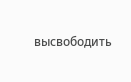высвободить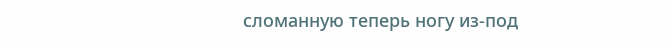сломанную теперь ногу из-под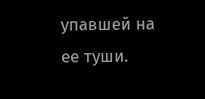упавшей на ее туши.